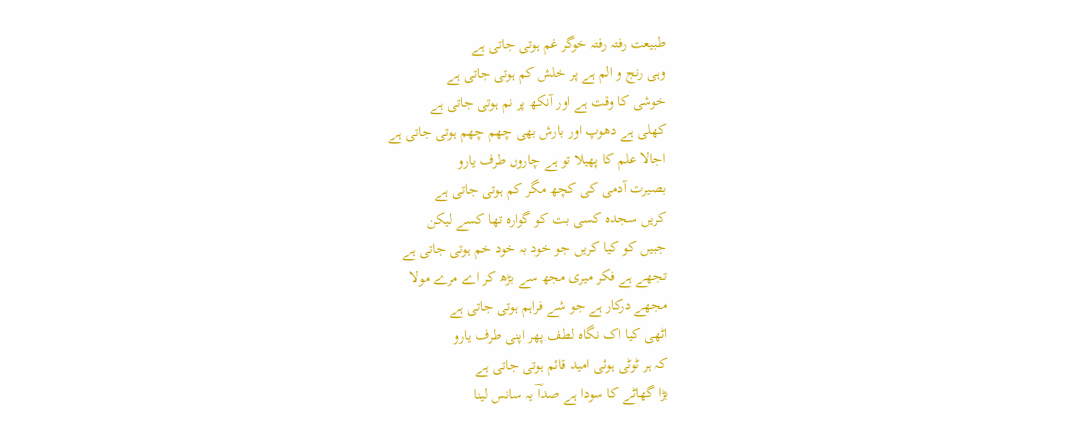طبیعت رفتہ رفتہ خوگر غم ہوتی جاتی ہے
وہی رنج و الم ہے پر خلش کم ہوتی جاتی ہے
خوشی کا وقت ہے اور آنکھ پر نم ہوتی جاتی ہے
کھلی ہے دھوپ اور بارش بھی چھم چھم ہوتی جاتی ہے
اجالا علم کا پھیلا تو ہے چاروں طرف یارو
بصیرت آدمی کی کچھ مگر کم ہوتی جاتی ہے
کریں سجدہ کسی بت کو گوارہ تھا کسے لیکن
جبیں کو کیا کریں جو خود بہ خود خم ہوتی جاتی ہے
تجھے ہے فکر میری مجھ سے بڑھ کر اے مرے مولا
مجھے درکار ہے جو شے فراہم ہوتی جاتی ہے
اٹھی کیا اک نگاہ لطف پھر اپنی طرف یارو
کہ ہر ٹوٹی ہوئی امید قائم ہوتی جاتی ہے
بڑا گھاٹے کا سودا ہے صداؔ یہ سانس لینا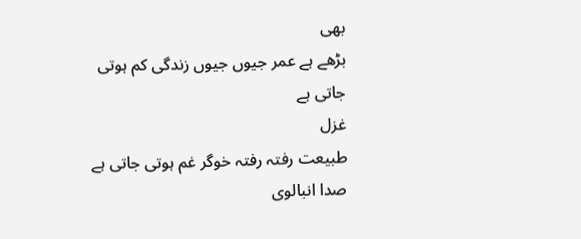بھی
بڑھے ہے عمر جیوں جیوں زندگی کم ہوتی جاتی ہے
غزل
طبیعت رفتہ رفتہ خوگر غم ہوتی جاتی ہے
صدا انبالوی